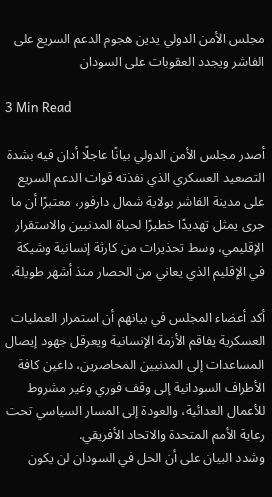مجلس الأمن الدولي يدين هجوم الدعم السريع على الفاشر ويجدد العقوبات على السودان

3 Min Read

أصدر مجلس الأمن الدولي بيانًا عاجلًا أدان فيه بشدة التصعيد العسكري الذي نفذته قوات الدعم السريع على مدينة الفاشر بولاية شمال دارفور، معتبرًا أن ما جرى يمثل تهديدًا خطيرًا لحياة المدنيين والاستقرار الإقليمي، وسط تحذيرات من كارثة إنسانية وشيكة في الإقليم الذي يعاني من الحصار منذ أشهر طويلة.

أكد أعضاء المجلس في بيانهم أن استمرار العمليات العسكرية يفاقم الأزمة الإنسانية ويعرقل جهود إيصال المساعدات إلى المدنيين المحاصرين، داعين كافة الأطراف السودانية إلى وقف فوري وغير مشروط للأعمال العدائية، والعودة إلى المسار السياسي تحت رعاية الأمم المتحدة والاتحاد الأفريقي.
وشدد البيان على أن الحل في السودان لن يكون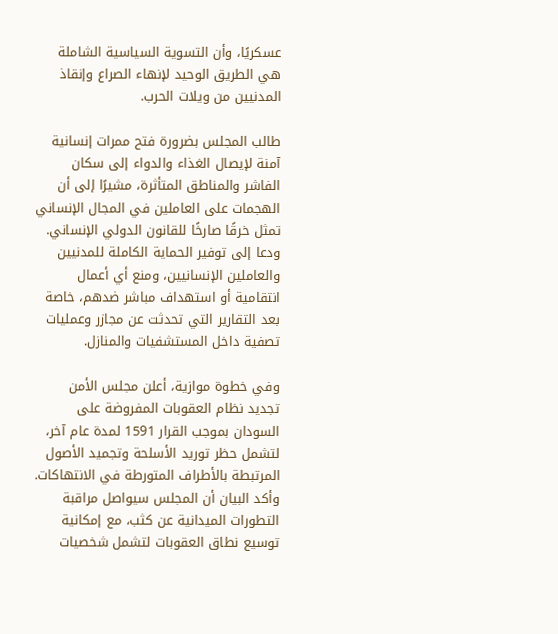عسكريًا، وأن التسوية السياسية الشاملة هي الطريق الوحيد لإنهاء الصراع وإنقاذ المدنيين من ويلات الحرب.

طالب المجلس بضرورة فتح ممرات إنسانية آمنة لإيصال الغذاء والدواء إلى سكان الفاشر والمناطق المتأثرة، مشيرًا إلى أن الهجمات على العاملين في المجال الإنساني تمثل خرقًا صارخًا للقانون الدولي الإنساني.
ودعا إلى توفير الحماية الكاملة للمدنيين والعاملين الإنسانيين، ومنع أي أعمال انتقامية أو استهداف مباشر ضدهم، خاصة بعد التقارير التي تحدثت عن مجازر وعمليات تصفية داخل المستشفيات والمنازل.

وفي خطوة موازية، أعلن مجلس الأمن تجديد نظام العقوبات المفروضة على السودان بموجب القرار 1591 لمدة عام آخر، لتشمل حظر توريد الأسلحة وتجميد الأصول المرتبطة بالأطراف المتورطة في الانتهاكات.
وأكد البيان أن المجلس سيواصل مراقبة التطورات الميدانية عن كثب، مع إمكانية توسيع نطاق العقوبات لتشمل شخصيات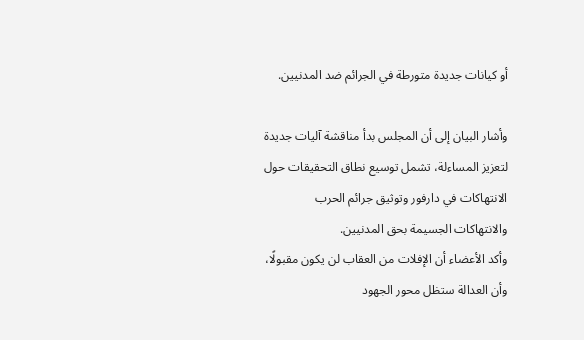أو كيانات جديدة متورطة في الجرائم ضد المدنيين.

وأشار البيان إلى أن المجلس بدأ مناقشة آليات جديدة لتعزيز المساءلة، تشمل توسيع نطاق التحقيقات حول الانتهاكات في دارفور وتوثيق جرائم الحرب والانتهاكات الجسيمة بحق المدنيين.
وأكد الأعضاء أن الإفلات من العقاب لن يكون مقبولًا، وأن العدالة ستظل محور الجهود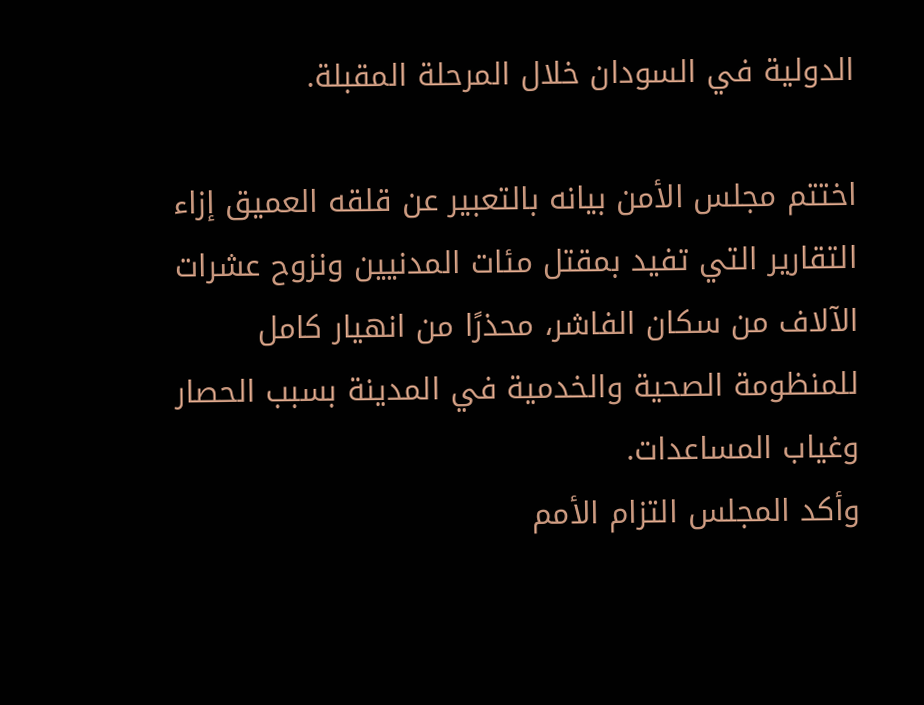الدولية في السودان خلال المرحلة المقبلة.

اختتم مجلس الأمن بيانه بالتعبير عن قلقه العميق إزاء التقارير التي تفيد بمقتل مئات المدنيين ونزوح عشرات الآلاف من سكان الفاشر، محذرًا من انهيار كامل للمنظومة الصحية والخدمية في المدينة بسبب الحصار وغياب المساعدات.
وأكد المجلس التزام الأمم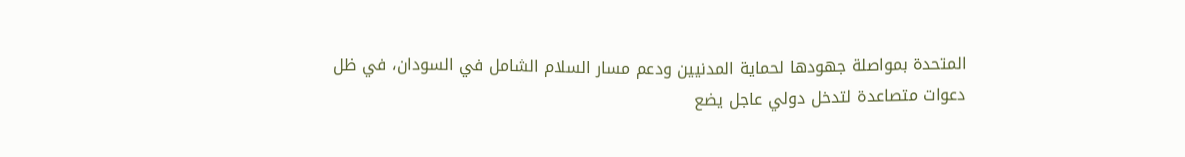المتحدة بمواصلة جهودها لحماية المدنيين ودعم مسار السلام الشامل في السودان، في ظل دعوات متصاعدة لتدخل دولي عاجل يضع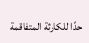حدًا للكارثة المتفاقمة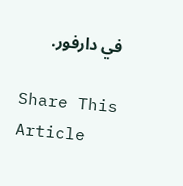في دارفور.

Share This Article